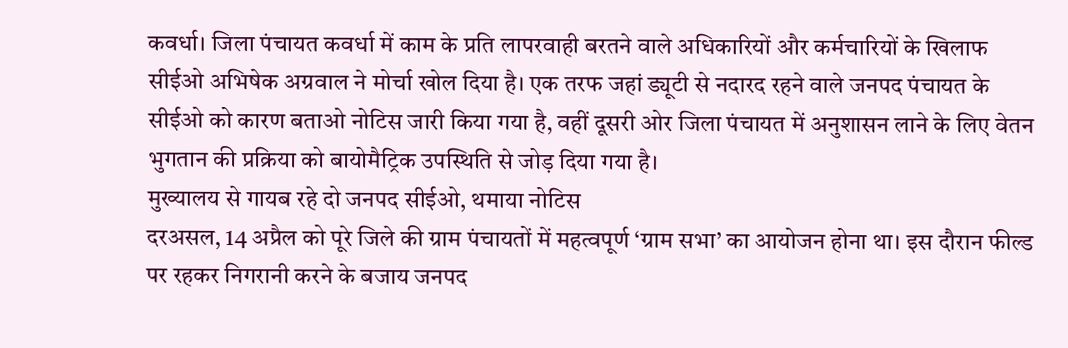कवर्धा। जिला पंचायत कवर्धा में काम के प्रति लापरवाही बरतने वाले अधिकारियों और कर्मचारियों के खिलाफ सीईओ अभिषेक अग्रवाल ने मोर्चा खोल दिया है। एक तरफ जहां ड्यूटी से नदारद रहने वाले जनपद पंचायत के सीईओ को कारण बताओ नोटिस जारी किया गया है, वहीं दूसरी ओर जिला पंचायत में अनुशासन लाने के लिए वेतन भुगतान की प्रक्रिया को बायोमैट्रिक उपस्थिति से जोड़ दिया गया है।
मुख्यालय से गायब रहे दो जनपद सीईओ, थमाया नोटिस
दरअसल, 14 अप्रैल को पूरे जिले की ग्राम पंचायतों में महत्वपूर्ण ‘ग्राम सभा’ का आयोजन होना था। इस दौरान फील्ड पर रहकर निगरानी करने के बजाय जनपद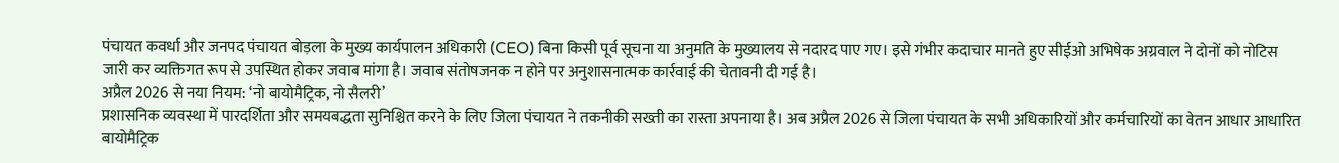पंचायत कवर्धा और जनपद पंचायत बोड़ला के मुख्य कार्यपालन अधिकारी (CEO) बिना किसी पूर्व सूचना या अनुमति के मुख्यालय से नदारद पाए गए। इसे गंभीर कदाचार मानते हुए सीईओ अभिषेक अग्रवाल ने दोनों को नोटिस जारी कर व्यक्तिगत रूप से उपस्थित होकर जवाब मांगा है। जवाब संतोषजनक न होने पर अनुशासनात्मक कार्रवाई की चेतावनी दी गई है।
अप्रैल 2026 से नया नियम: ‘नो बायोमैट्रिक, नो सैलरी’
प्रशासनिक व्यवस्था में पारदर्शिता और समयबद्धता सुनिश्चित करने के लिए जिला पंचायत ने तकनीकी सख्ती का रास्ता अपनाया है। अब अप्रैल 2026 से जिला पंचायत के सभी अधिकारियों और कर्मचारियों का वेतन आधार आधारित बायोमैट्रिक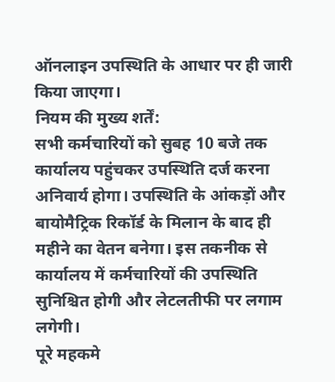ऑनलाइन उपस्थिति के आधार पर ही जारी किया जाएगा।
नियम की मुख्य शर्तें:
सभी कर्मचारियों को सुबह 10 बजे तक कार्यालय पहुंचकर उपस्थिति दर्ज करना अनिवार्य होगा। उपस्थिति के आंकड़ों और बायोमैट्रिक रिकॉर्ड के मिलान के बाद ही महीने का वेतन बनेगा। इस तकनीक से कार्यालय में कर्मचारियों की उपस्थिति सुनिश्चित होगी और लेटलतीफी पर लगाम लगेगी।
पूरे महकमे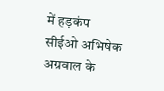में हड़कंप
सीईओ अभिषेक अग्रवाल के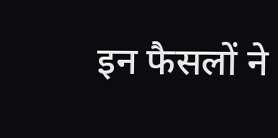इन फैसलों ने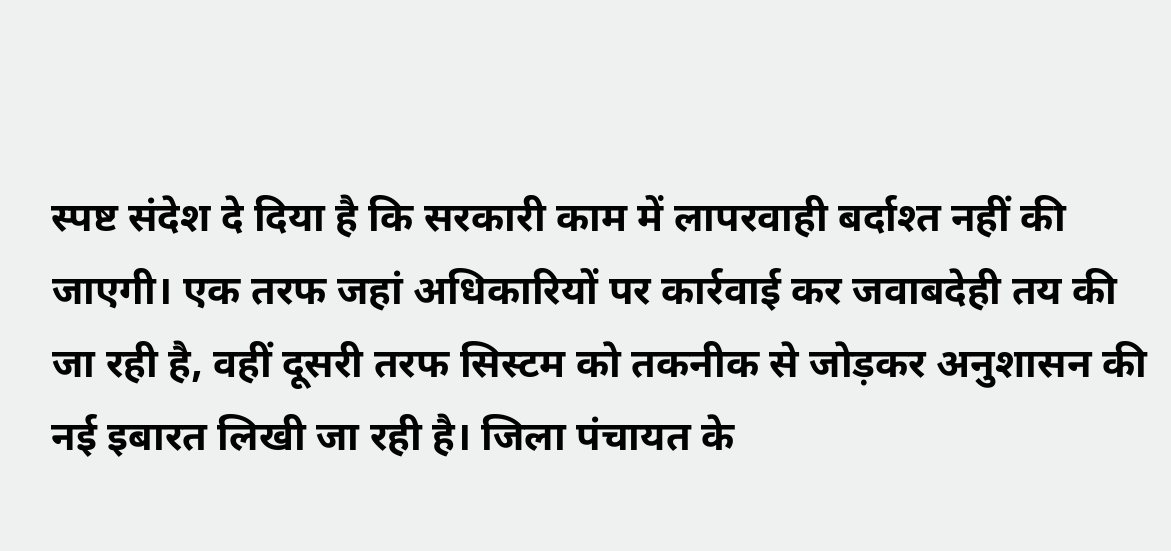स्पष्ट संदेश दे दिया है कि सरकारी काम में लापरवाही बर्दाश्त नहीं की जाएगी। एक तरफ जहां अधिकारियों पर कार्रवाई कर जवाबदेही तय की जा रही है, वहीं दूसरी तरफ सिस्टम को तकनीक से जोड़कर अनुशासन की नई इबारत लिखी जा रही है। जिला पंचायत के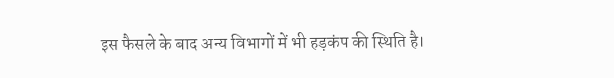इस फैसले के बाद अन्य विभागों में भी हड़कंप की स्थिति है।